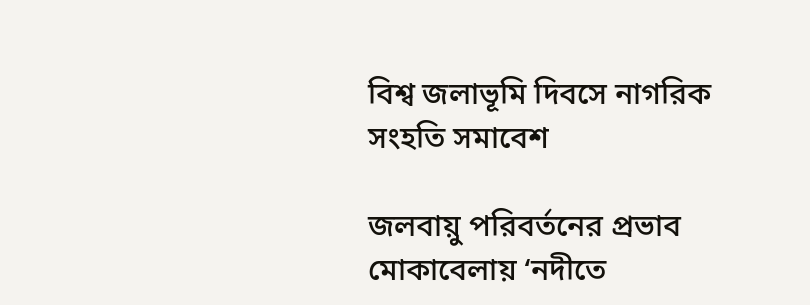বিশ্ব জলাভূমি দিবসে নাগরিক সংহতি সমাবেশ

জলবায়ু পরিবর্তনের প্রভাব মোকাবেলায় ‘নদীতে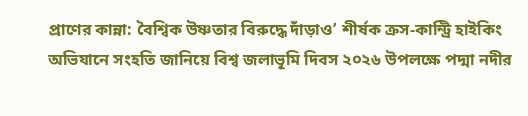প্রাণের কান্না: বৈশ্বিক উষ্ণতার বিরুদ্ধে দাঁড়াও’ শীর্ষক ক্রস-কান্ট্রি হাইকিং অভিযানে সংহতি জানিয়ে বিশ্ব জলাভূমি দিবস ২০২৬ উপলক্ষে পদ্মা নদীর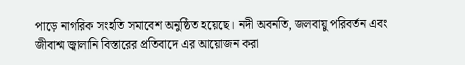পাড়ে নাগরিক সংহতি সমাবেশ অনুষ্ঠিত হয়েছে। নদী অবনতি, জলবায়ু পরিবর্তন এবং জীবাশ্ম জ্বালানি বিস্তারের প্রতিবাদে এর আয়োজন করা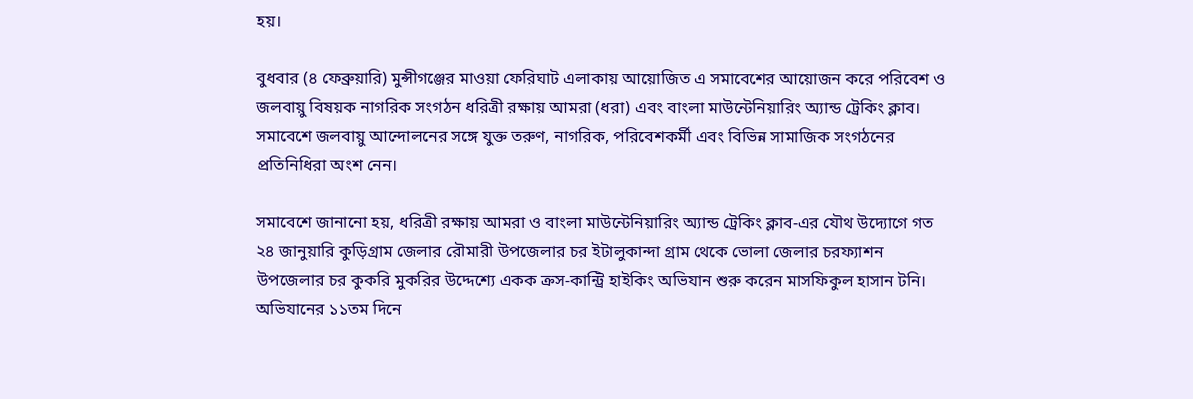হয়।

বুধবার (৪ ফেব্রুয়ারি) মুন্সীগঞ্জের মাওয়া ফেরিঘাট এলাকায় আয়োজিত এ সমাবেশের আয়োজন করে পরিবেশ ও জলবায়ু বিষয়ক নাগরিক সংগঠন ধরিত্রী রক্ষায় আমরা (ধরা) এবং বাংলা মাউন্টেনিয়ারিং অ্যান্ড ট্রেকিং ক্লাব। সমাবেশে জলবায়ু আন্দোলনের সঙ্গে যুক্ত তরুণ, নাগরিক, পরিবেশকর্মী এবং বিভিন্ন সামাজিক সংগঠনের প্রতিনিধিরা অংশ নেন।

সমাবেশে জানানো হয়, ধরিত্রী রক্ষায় আমরা ও বাংলা মাউন্টেনিয়ারিং অ্যান্ড ট্রেকিং ক্লাব-এর যৌথ উদ্যোগে গত ২৪ জানুয়ারি কুড়িগ্রাম জেলার রৌমারী উপজেলার চর ইটালুকান্দা গ্রাম থেকে ভোলা জেলার চরফ্যাশন উপজেলার চর কুকরি মুকরির উদ্দেশ্যে একক ক্রস-কান্ট্রি হাইকিং অভিযান শুরু করেন মাসফিকুল হাসান টনি। অভিযানের ১১তম দিনে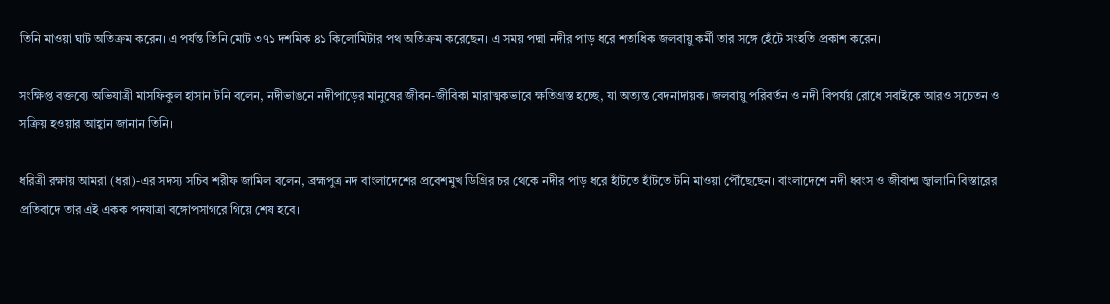তিনি মাওয়া ঘাট অতিক্রম করেন। এ পর্যন্ত তিনি মোট ৩৭১ দশমিক ৪১ কিলোমিটার পথ অতিক্রম করেছেন। এ সময় পদ্মা নদীর পাড় ধরে শতাধিক জলবায়ু কর্মী তার সঙ্গে হেঁটে সংহতি প্রকাশ করেন।

সংক্ষিপ্ত বক্তব্যে অভিযাত্রী মাসফিকুল হাসান টনি বলেন, নদীভাঙনে নদীপাড়ের মানুষের জীবন-জীবিকা মারাত্মকভাবে ক্ষতিগ্রস্ত হচ্ছে, যা অত্যন্ত বেদনাদায়ক। জলবায়ু পরিবর্তন ও নদী বিপর্যয় রোধে সবাইকে আরও সচেতন ও সক্রিয় হওয়ার আহ্বান জানান তিনি।

ধরিত্রী রক্ষায় আমরা (ধরা)-এর সদস্য সচিব শরীফ জামিল বলেন, ব্রহ্মপুত্র নদ বাংলাদেশের প্রবেশমুখ ডিগ্রির চর থেকে নদীর পাড় ধরে হাঁটতে হাঁটতে টনি মাওয়া পৌঁছেছেন। বাংলাদেশে নদী ধ্বংস ও জীবাশ্ম জ্বালানি বিস্তারের প্রতিবাদে তার এই একক পদযাত্রা বঙ্গোপসাগরে গিয়ে শেষ হবে।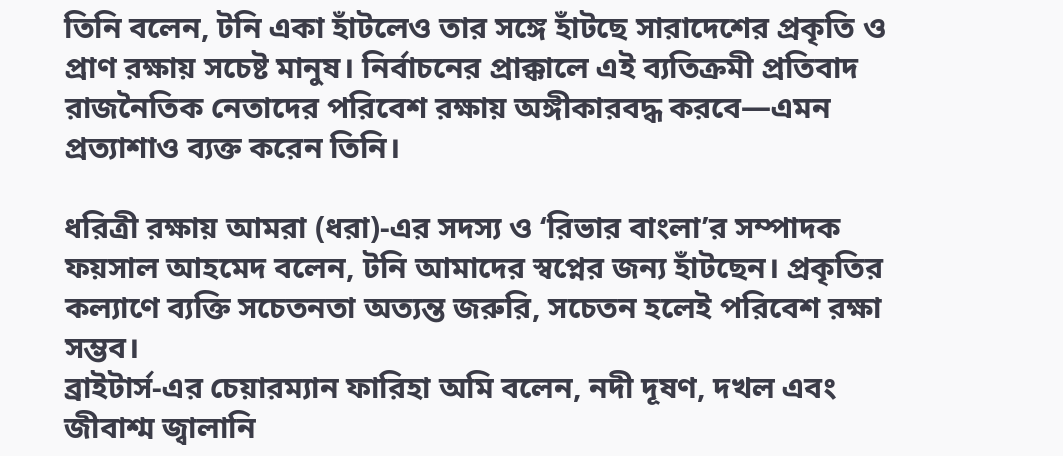তিনি বলেন, টনি একা হাঁটলেও তার সঙ্গে হাঁটছে সারাদেশের প্রকৃতি ও প্রাণ রক্ষায় সচেষ্ট মানুষ। নির্বাচনের প্রাক্কালে এই ব্যতিক্রমী প্রতিবাদ রাজনৈতিক নেতাদের পরিবেশ রক্ষায় অঙ্গীকারবদ্ধ করবে—এমন প্রত্যাশাও ব্যক্ত করেন তিনি।

ধরিত্রী রক্ষায় আমরা (ধরা)-এর সদস্য ও ‘রিভার বাংলা’র সম্পাদক ফয়সাল আহমেদ বলেন, টনি আমাদের স্বপ্নের জন্য হাঁটছেন। প্রকৃতির কল্যাণে ব্যক্তি সচেতনতা অত্যন্ত জরুরি, সচেতন হলেই পরিবেশ রক্ষা সম্ভব।
ব্রাইটার্স-এর চেয়ারম্যান ফারিহা অমি বলেন, নদী দূষণ, দখল এবং জীবাশ্ম জ্বালানি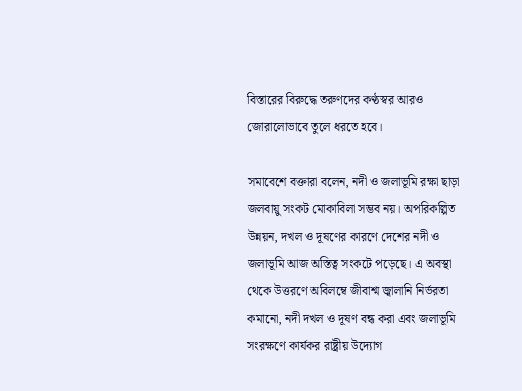বিস্তারের বিরুদ্ধে তরুণদের কণ্ঠস্বর আরও জোরালোভাবে তুলে ধরতে হবে।

সমাবেশে বক্তারা বলেন, নদী ও জলাভূমি রক্ষা ছাড়া জলবায়ু সংকট মোকাবিলা সম্ভব নয়। অপরিকল্পিত উন্নয়ন, দখল ও দূষণের কারণে দেশের নদী ও জলাভূমি আজ অস্তিত্ব সংকটে পড়েছে। এ অবস্থা থেকে উত্তরণে অবিলম্বে জীবাশ্ম জ্বালানি নির্ভরতা কমানো, নদী দখল ও দূষণ বন্ধ করা এবং জলাভূমি সংরক্ষণে কার্যকর রাষ্ট্রীয় উদ্যোগ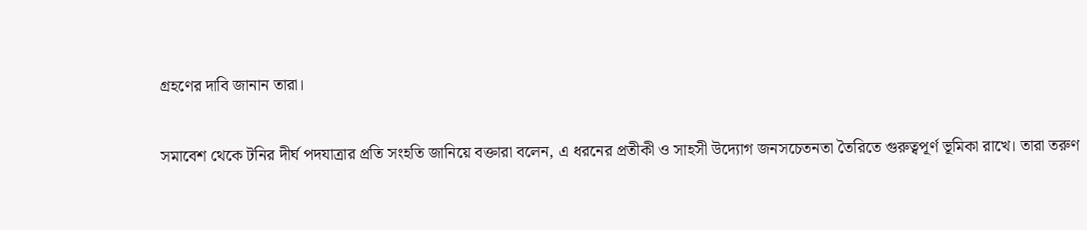গ্রহণের দাবি জানান তারা।

সমাবেশ থেকে টনির দীর্ঘ পদযাত্রার প্রতি সংহতি জানিয়ে বক্তারা বলেন, এ ধরনের প্রতীকী ও সাহসী উদ্যোগ জনসচেতনতা তৈরিতে গুরুত্বপূর্ণ ভূমিকা রাখে। তারা তরুণ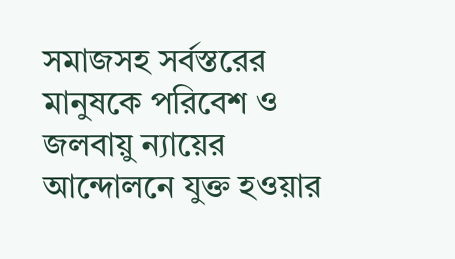সমাজসহ সর্বস্তরের মানুষকে পরিবেশ ও জলবায়ু ন্যায়ের আন্দোলনে যুক্ত হওয়ার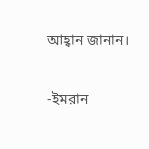আহ্বান জানান।

-ইমরান